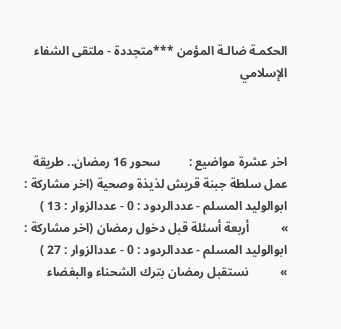الحكمـة ضالـة المؤمن ***متجددة - ملتقى الشفاء الإسلامي



اخر عشرة مواضيع :         سحور 16 رمضان.. طريقة عمل سلطة جبنة قريش لذيذة وصحية (اخر مشاركة : ابوالوليد المسلم - عددالردود : 0 - عددالزوار : 13 )           »          أربعة أسئلة قبل دخول رمضان (اخر مشاركة : ابوالوليد المسلم - عددالردود : 0 - عددالزوار : 27 )           »          نستقبل رمضان بترك الشحناء والبغضاء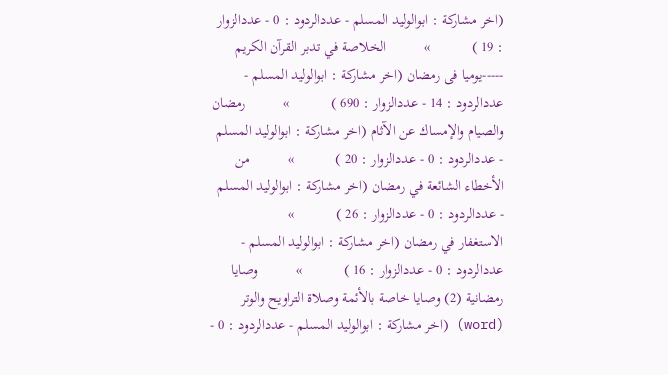(اخر مشاركة : ابوالوليد المسلم - عددالردود : 0 - عددالزوار : 19 )           »          الخلاصة في تدبر القرآن الكريم -----يوميا فى رمضان (اخر مشاركة : ابوالوليد المسلم - عددالردود : 14 - عددالزوار : 690 )           »          رمضان والصيام والإمساك عن الآثام (اخر مشاركة : ابوالوليد المسلم - عددالردود : 0 - عددالزوار : 20 )           »          من الأخطاء الشائعة في رمضان (اخر مشاركة : ابوالوليد المسلم - عددالردود : 0 - عددالزوار : 26 )           »          الاستغفار في رمضان (اخر مشاركة : ابوالوليد المسلم - عددالردود : 0 - عددالزوار : 16 )           »          وصايا رمضانية (2) وصايا خاصة بالأئمة وصلاة التراويح والوتر (word) (اخر مشاركة : ابوالوليد المسلم - عددالردود : 0 -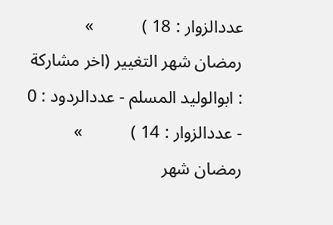عددالزوار : 18 )           »          رمضان شهر التغيير (اخر مشاركة : ابوالوليد المسلم - عددالردود : 0 - عددالزوار : 14 )           »          رمضان شهر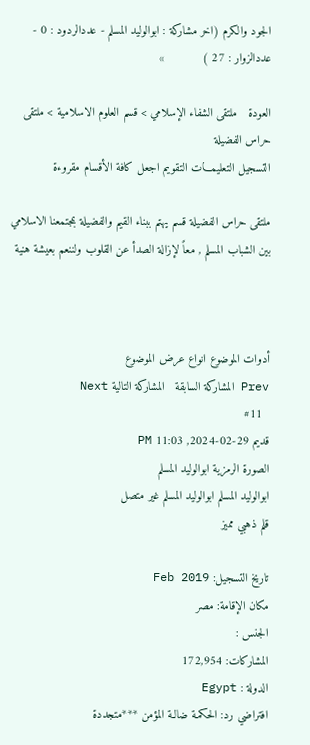الجود والكرم (اخر مشاركة : ابوالوليد المسلم - عددالردود : 0 - عددالزوار : 27 )           »

العودة   ملتقى الشفاء الإسلامي > قسم العلوم الاسلامية > ملتقى حراس الفضيلة
التسجيل التعليمـــات التقويم اجعل كافة الأقسام مقروءة

ملتقى حراس الفضيلة قسم يهتم ببناء القيم والفضيلة بمجتمعنا الاسلامي بين الشباب المسلم , معاً لإزالة الصدأ عن القلوب ولننعم بعيشة هنية



أدوات الموضوع انواع عرض الموضوع
Prev المشاركة السابقة   المشاركة التالية Next
  #11
قديم 29-02-2024, 11:03 PM
الصورة الرمزية ابوالوليد المسلم
ابوالوليد المسلم ابوالوليد المسلم غير متصل
قلم ذهبي مميز

تاريخ التسجيل: Feb 2019
مكان الإقامة: مصر
الجنس :
المشاركات: 172,954
الدولة : Egypt
افتراضي رد: الحكمـة ضالـة المؤمن ***متجددة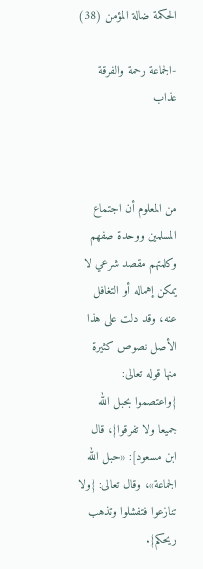الحكمة ضالة المؤمن (38)

-الجماعة رحمة والفرقة عذاب



من المعلوم أن اجتماع المسلمين ووحدة صفهم وكلمتهم مقصد شرعي لا يمكن إهماله أو التغافل عنه، وقد دلت على هذا الأصل نصوص كثيرة منها قوله تعالى: {واعتصموا بحبل الله جميعا ولا تفرقوا}، قال ابن مسعود]: «حبل الله الجماعة»، وقال تعالى: {ولا تنازعوا فتفشلوا وتذهب ريحكم}.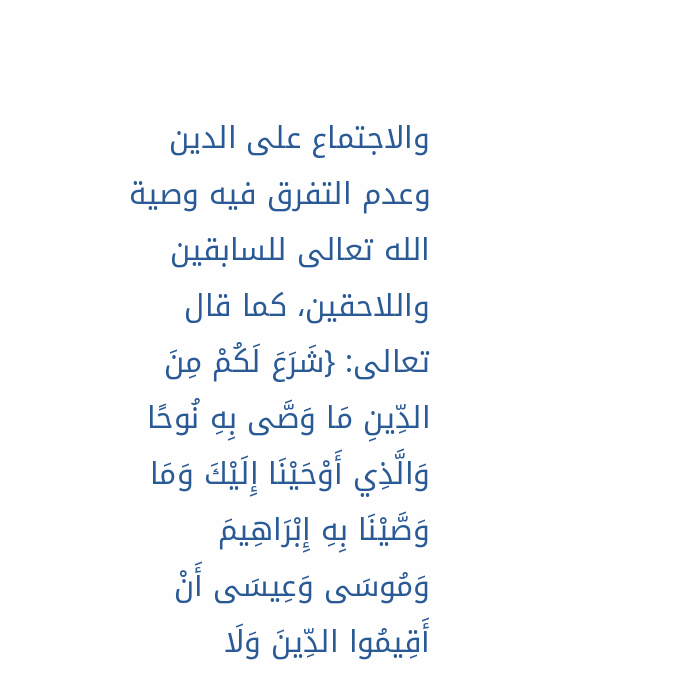والاجتماع على الدين وعدم التفرق فيه وصية الله تعالى للسابقين واللاحقين، كما قال تعالى: {شَرَعَ لَكُمْ مِنَ الدِّينِ مَا وَصَّى بِهِ نُوحًا وَالَّذِي أَوْحَيْنَا إِلَيْكَ وَمَا وَصَّيْنَا بِهِ إِبْرَاهِيمَ وَمُوسَى وَعِيسَى أَنْ أَقِيمُوا الدِّينَ وَلَا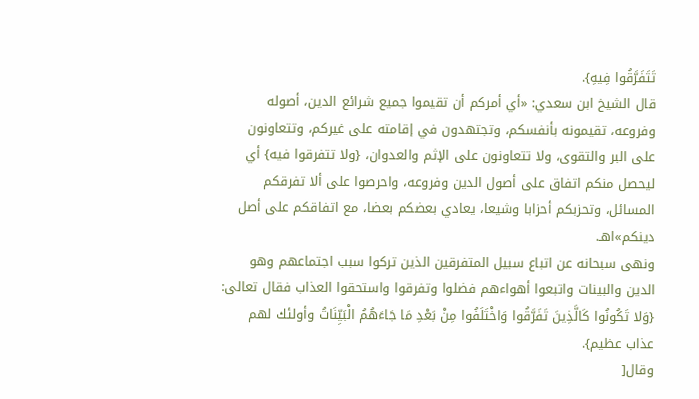تَتَفَرَّقُوا فِيهِ}.
قال الشيخ ابن سعدي: «أي أمركم أن تقيموا جميع شرائع الدين، أصوله وفروعه، تقيمونه بأنفسكم، وتجتهدون في إقامته على غيركم، وتتعاونون على البر والتقوى، ولا تتعاونون على الإثم والعدوان، {ولا تتفرقوا فيه} أي ليحصل منكم اتفاق على أصول الدين وفروعه، واحرصوا على ألا تفرقكم المسائل، وتحزبكم أحزابا وشيعا، يعادي بعضكم بعضا، مع اتفاقكم على أصل دينكم»اهـ.
ونهى سبحانه عن اتباع سبيل المتفرقين الذين تركوا سبب اجتماعهم وهو الدين والبينات واتبعوا أهواءهم فضلوا وتفرقوا واستحقوا العذاب فقال تعالى: {وَلا تَكُونُوا كَالَّذِينَ تَفَرَّقُوا وَاخْتَلَفُوا مِنْ بَعْدِ مَا جَاءَهُمُ الْبَيِّنَاتُ وأولئك لهم عذاب عظيم}.
وقال[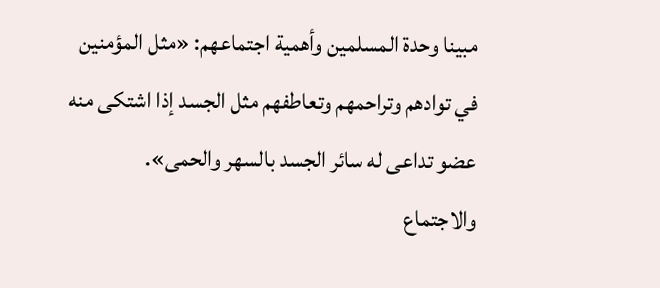مبينا وحدة المسلمين وأهمية اجتماعهم: «مثل المؤمنين في توادهم وتراحمهم وتعاطفهم مثل الجسد إذا اشتكى منه عضو تداعى له سائر الجسد بالسهر والحمى».
والاجتماع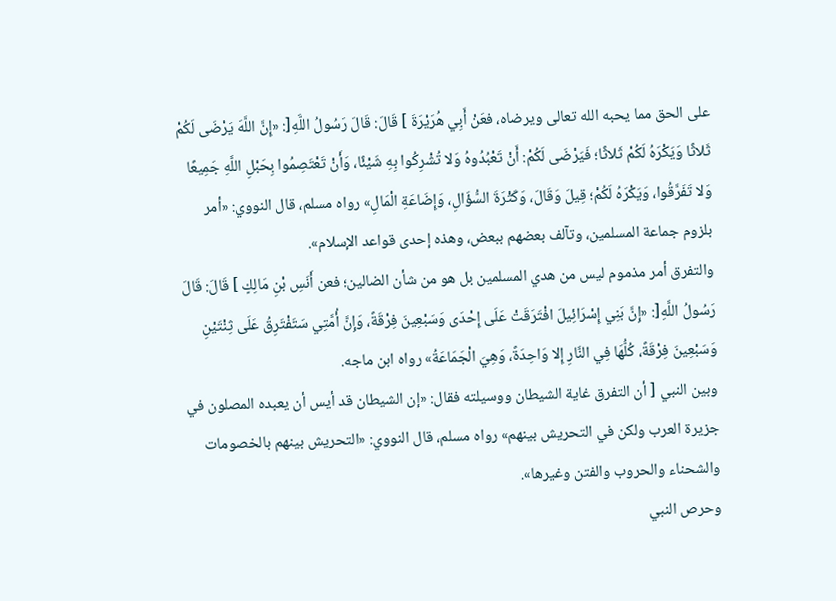على الحق مما يحبه الله تعالى ويرضاه، فعَنْ أَبِي هُرَيْرَةَ ] قَالَ: قَالَ رَسُولُ اللَّهِ[: «إِنَّ اللَّهَ يَرْضَى لَكُمْ ثَلاثًا وَيَكْرَهُ لَكُمْ ثَلاثًا؛ فَيَرْضَى لَكُمْ: أَنْ تَعْبُدُوهُ وَلا تُشْرِكُوا بِهِ شَيْئًا، وَأَنْ تَعْتَصِمُوا بِحَبْلِ اللَّهِ جَمِيعًا وَلا تَفَرَّقُوا، وَيَكْرَهُ لَكُمْ؛ قِيلَ وَقَالَ، وَكَثْرَةَ السُّؤَالِ، وَإِضَاعَةِ الْمَالِ» رواه مسلم، قال النووي: «أمر بلزوم جماعة المسلمين، وتآلف بعضهم ببعض، وهذه إحدى قواعد الإسلام».
والتفرق أمر مذموم ليس من هدي المسلمين بل هو من شأن الضالين؛ فعن أَنَسِ بْنِ مَالِكٍ ] قَالَ: قَالَ رَسُولُ اللَّهِ[: «إِنَّ بَنِي إِسْرَائِيلَ افْتَرَقَتْ عَلَى إِحْدَى وَسَبْعِينَ فِرْقَةً، وَإِنَّ أُمَّتِي سَتَفْتَرِقُ عَلَى ثِنْتَيْنِ وَسَبْعِينَ فِرْقَةً، كُلُّهَا فِي النَّارِ إِلا وَاحِدَةً، وَهِيَ الْجَمَاعَةُ» رواه ابن ماجه.
وبين النبي [ أن التفرق غاية الشيطان ووسيلته فقال: «إن الشيطان قد أيس أن يعبده المصلون في جزيرة العرب ولكن في التحريش بينهم» رواه مسلم، قال النووي: «التحريش بينهم بالخصومات والشحناء والحروب والفتن وغيرها».
وحرص النبي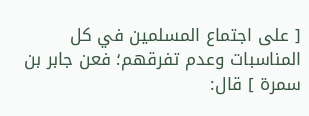[ على اجتماع المسلمين في كل المناسبات وعدم تفرقهم؛ فعن جابر بن سمرة ] قال: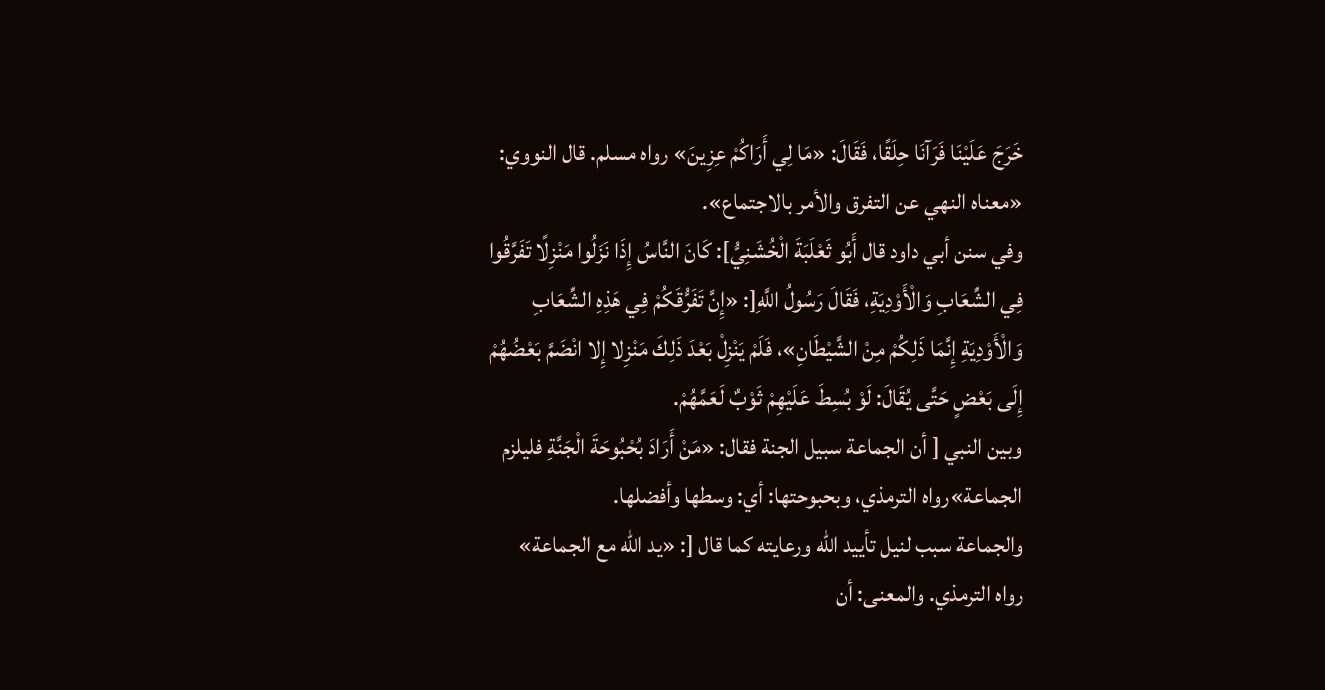خَرَجَ عَلَيْنَا فَرَآنَا حِلَقًا، فَقَالَ: «مَا لِي أَرَاكُمْ عِزِينَ» رواه مسلم. قال النووي: «معناه النهي عن التفرق والأمر بالاجتماع».
وفي سنن أبي داود قال أَبُو ثَعْلَبَةَ الْخُشَنِيُّ]: كَانَ النَّاسُ إِذَا نَزَلُوا مَنْزِلًا تَفَرَّقُوا فِي الشِّعَابِ وَالْأَوْدِيَةِ، فَقَالَ رَسُولُ اللَّهِ[: «إِنَّ تَفَرُّقَكُمْ فِي هَذِهِ الشِّعَابِ وَالْأَوْدِيَةِ إِنَّمَا ذَلِكُمْ مِنْ الشَّيْطَانِ»، فَلَمْ يَنْزِلْ بَعْدَ ذَلِكَ مَنْزِلا إِلا انْضَمَّ بَعْضُهُمْ إِلَى بَعْضٍ حَتَّى يُقَالَ: لَوْ بُسِطَ عَلَيْهِمْ ثَوْبٌ لَعَمَّهُمْ.
وبين النبي [ أن الجماعة سبيل الجنة فقال: «مَنْ أَرَادَ بُحْبُوحَةَ الْجَنَّةِ فليلزم الجماعة»رواه الترمذي، وبحبوحتها: أي: وسطها وأفضلها.
والجماعة سبب لنيل تأييد الله ورعايته كما قال [: «يد الله مع الجماعة» رواه الترمذي. والمعنى: أن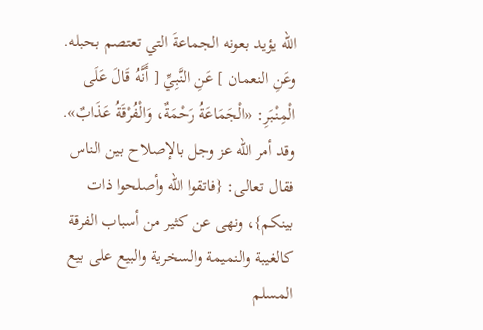الله يؤيد بعونه الجماعةَ التي تعتصم بحبله.
وعَنِ النعمان ] عَنِ النَّبِيِّ [ أَنَّهُ قَالَ عَلَى الْمِنْبَرِ: «الْجَمَاعَةُ رَحْمَةٌ، وَالْفُرْقَةُ عَذَابٌ».
وقد أمر الله عز وجل بالإصلاح بين الناس فقال تعالى: {فاتقوا الله وأصلحوا ذات بينكم}، ونهى عن كثير من أسباب الفرقة كالغيبة والنميمة والسخرية والبيع على بيع المسلم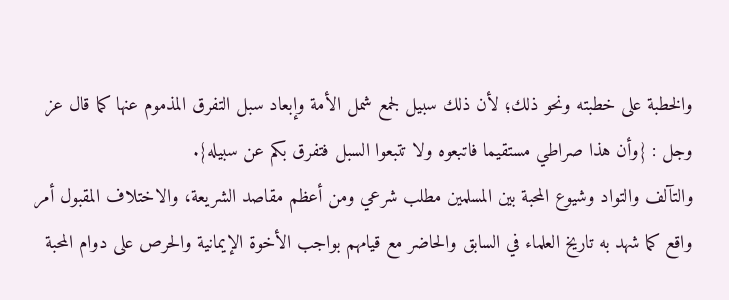والخطبة على خطبته ونحو ذلك؛ لأن ذلك سبيل لجمع شمل الأمة وإبعاد سبل التفرق المذموم عنها كما قال عز وجل : {وأن هذا صراطي مستقيما فاتبعوه ولا تتبعوا السبل فتفرق بكم عن سبيله}.
والتآلف والتواد وشيوع المحبة بين المسلمين مطلب شرعي ومن أعظم مقاصد الشريعة، والاختلاف المقبول أمر واقع كما شهد به تاريخ العلماء في السابق والحاضر مع قيامهم بواجب الأخوة الإيمانية والحرص على دوام المحبة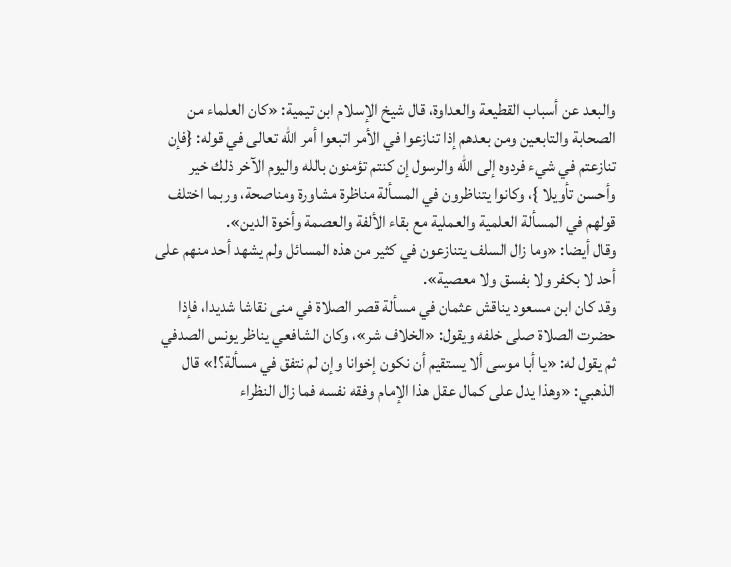والبعد عن أسباب القطيعة والعداوة، قال شيخ الإسلام ابن تيمية: «كان العلماء من الصحابة والتابعين ومن بعدهم إذا تنازعوا في الأمر اتبعوا أمر الله تعالى في قوله: {فإن تنازعتم في شيء فردوه إلى الله والرسول إن كنتم تؤمنون بالله واليوم الآخر ذلك خير وأحسن تأويلا }، وكانوا يتناظرون في المسألة مناظرة مشاورة ومناصحة، وربما اختلف قولهم في المسألة العلمية والعملية مع بقاء الألفة والعصمة وأخوة الدين».
وقال أيضا: «وما زال السلف يتنازعون في كثير من هذه المسائل ولم يشهد أحد منهم على أحد لا بكفر ولا بفسق ولا معصية».
وقد كان ابن مسعود يناقش عثمان في مسألة قصر الصلاة في منى نقاشا شديدا، فإذا حضرت الصلاة صلى خلفه ويقول: «الخلاف شر»، وكان الشافعي يناظر يونس الصدفي ثم يقول له: «يا أبا موسى ألا يستقيم أن نكون إخوانا وإن لم نتفق في مسألة؟!» قال الذهبي: «وهذا يدل على كمال عقل هذا الإمام وفقه نفسه فما زال النظراء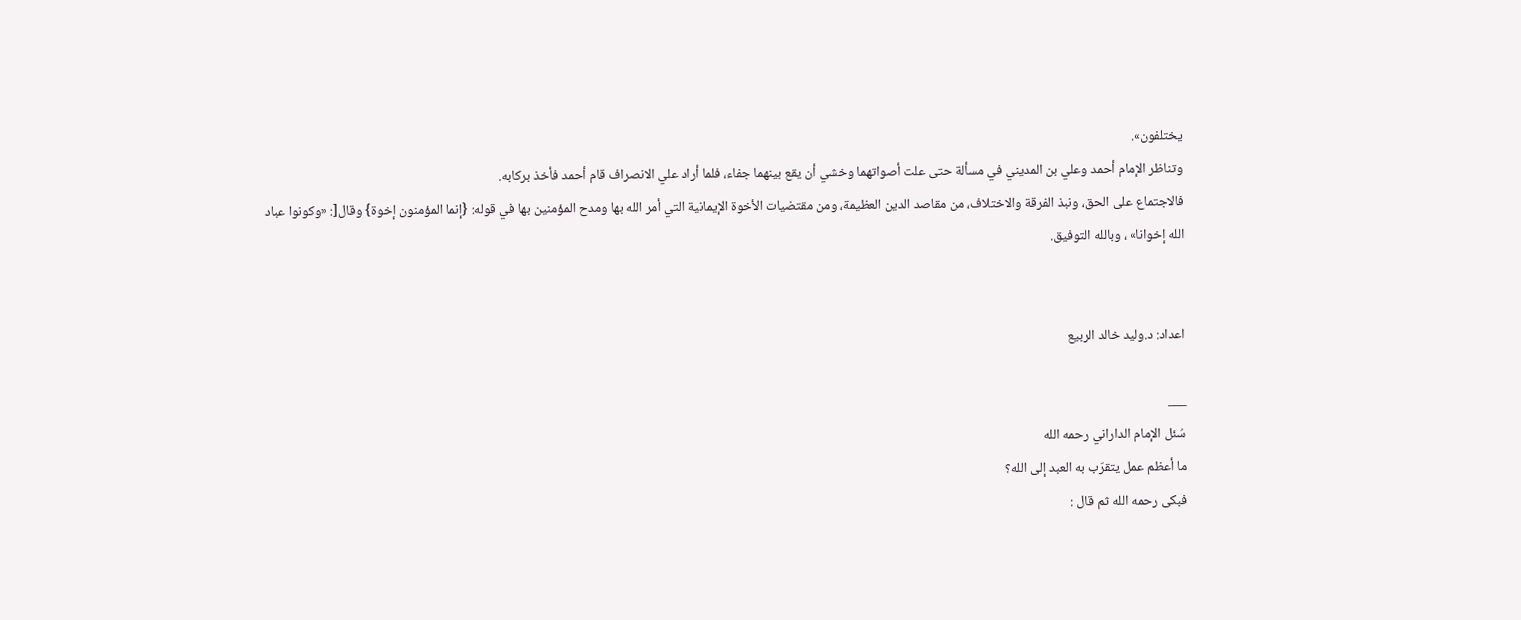يختلفون».
وتناظر الإمام أحمد وعلي بن المديني في مسألة حتى علت أصواتهما وخشي أن يقع بينهما جفاء، فلما أراد علي الانصراف قام أحمد فأخذ بركابه.
فالاجتماع على الحق، ونبذ الفرقة والاختلاف، من مقاصد الدين العظيمة، ومن مقتضيات الأخوة الإيمانية التي أمر الله بها ومدح المؤمنين بها في قوله: {إنما المؤمنون إخوة} وقال[: «وكونوا عباد الله إخوانا» ، وبالله التوفيق.


اعداد: د.وليد خالد الربيع

___
سُئل الإمام الداراني رحمه الله
ما أعظم عمل يتقرّب به العبد إلى الله؟
فبكى رحمه الله ثم قال :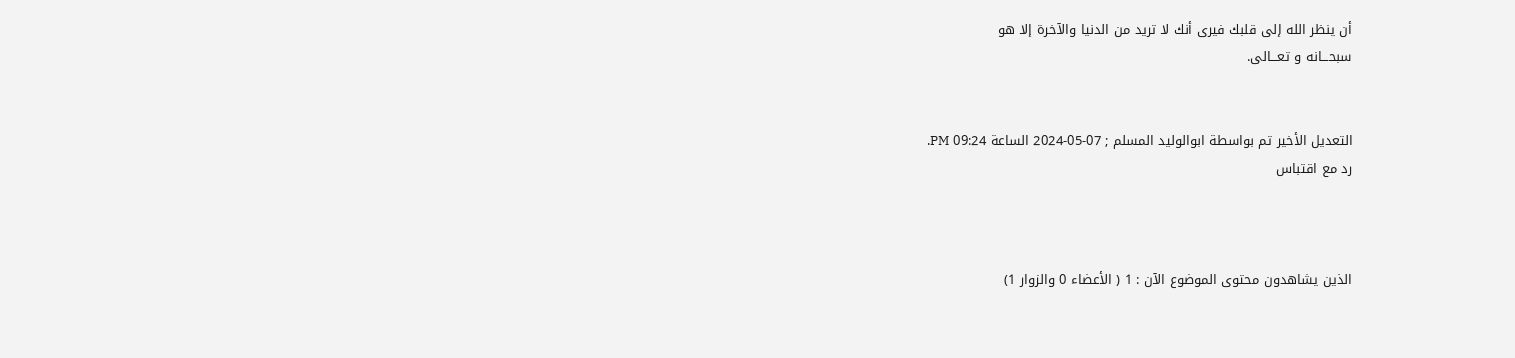أن ينظر الله إلى قلبك فيرى أنك لا تريد من الدنيا والآخرة إلا هو
سبحـــانه و تعـــالى.


التعديل الأخير تم بواسطة ابوالوليد المسلم ; 07-05-2024 الساعة 09:24 PM.
رد مع اقتباس



الذين يشاهدون محتوى الموضوع الآن : 1 ( الأعضاء 0 والزوار 1)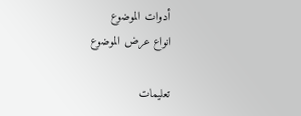أدوات الموضوع
انواع عرض الموضوع

تعليمات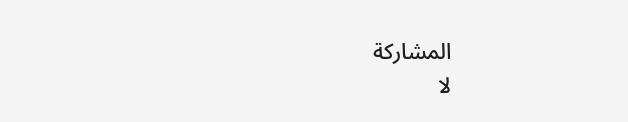المشاركة
لا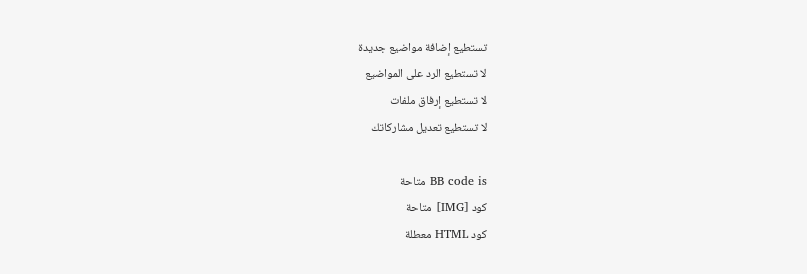تستطيع إضافة مواضيع جديدة
لا تستطيع الرد على المواضيع
لا تستطيع إرفاق ملفات
لا تستطيع تعديل مشاركاتك

BB code is متاحة
كود [IMG] متاحة
كود HTML معطلة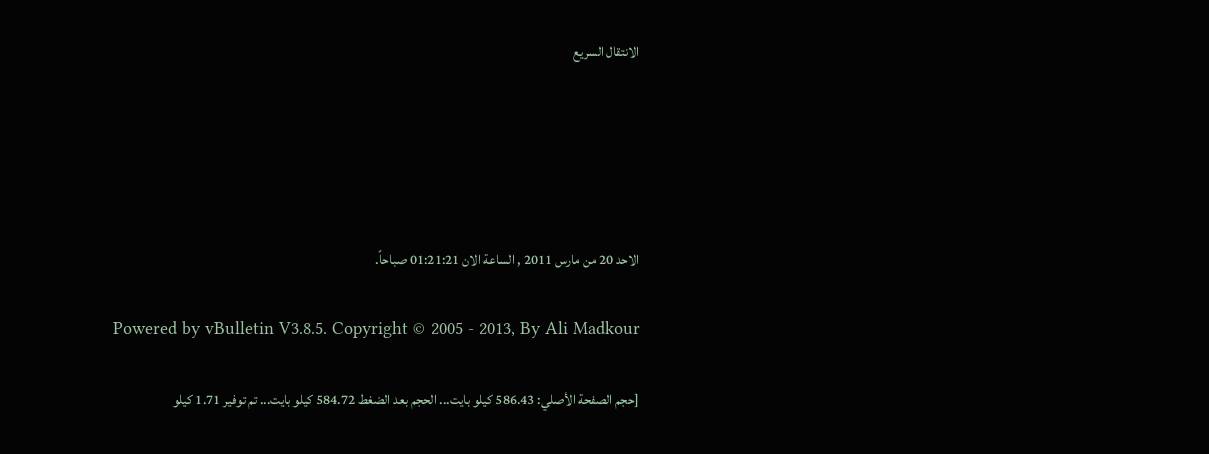الانتقال السريع





الاحد 20 من مارس 2011 , الساعة الان 01:21:21 صباحاً.

Powered by vBulletin V3.8.5. Copyright © 2005 - 2013, By Ali Madkour

[حجم الصفحة الأصلي: 586.43 كيلو بايت... الحجم بعد الضغط 584.72 كيلو بايت... تم توفير 1.71 كيلو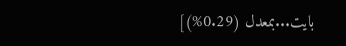بايت...بمعدل (0.29%)]